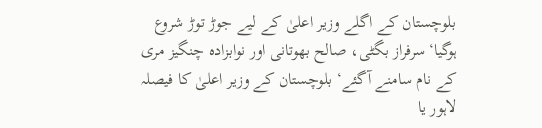بلوچستان کے اگلے وزیر اعلیٰ کے لیے جوڑ توڑ شروع ہوگیا‘سرفراز بگٹی، صالح بھوتانی اور نوابزادہ چنگیز مری کے نام سامنے آگئے‘ بلوچستان کے وزیر اعلیٰ کا فیصلہ لاہور یا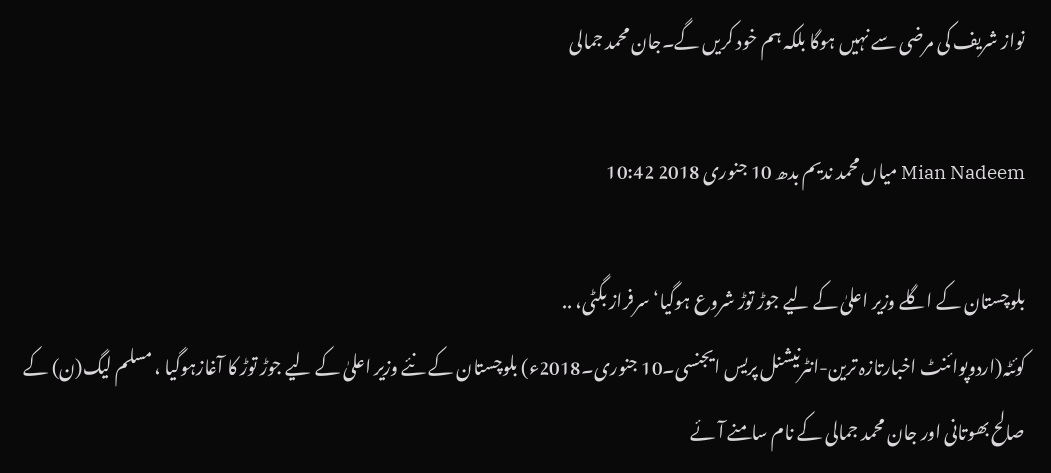نواز شریف کی مرضی سے نہیں ہوگا بلکہ ہم خود کریں گے۔جان محمد جمالی

Mian Nadeem میاں محمد ندیم بدھ 10 جنوری 2018 10:42

بلوچستان کے اگلے وزیر اعلیٰ کے لیے جوڑ توڑ شروع ہوگیا‘سرفراز بگٹی، ..
کوئٹہ(اردوپوائنٹ اخبارتازہ ترین-انٹرنیشنل پریس ایجنسی۔10 جنوری۔2018ء) بلوچستان کے نئے وزیر اعلیٰ کے لیے جوڑ توڑ کا آغازہوگیا ، مسلم لیگ(ن) کے صالح بھوتانی اور جان محمد جمالی کے نام سامنے آئے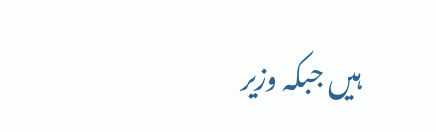ہیں جبکہ وزیر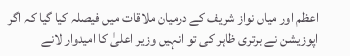اعظم اور میاں نواز شریف کے درمیان ملاقات میں فیصلہ کیا گیا کہ اگر اپوزیشن نے برتری ظاہر کی تو انہیں وزیر اعلیٰ کا امیدوار لانے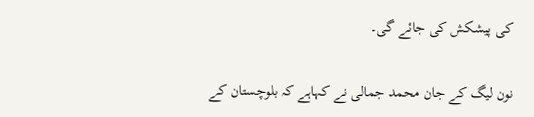کی پیشکش کی جائے گی۔

نون لیگ کے جان محمد جمالی نے کہاہے کہ بلوچستان کے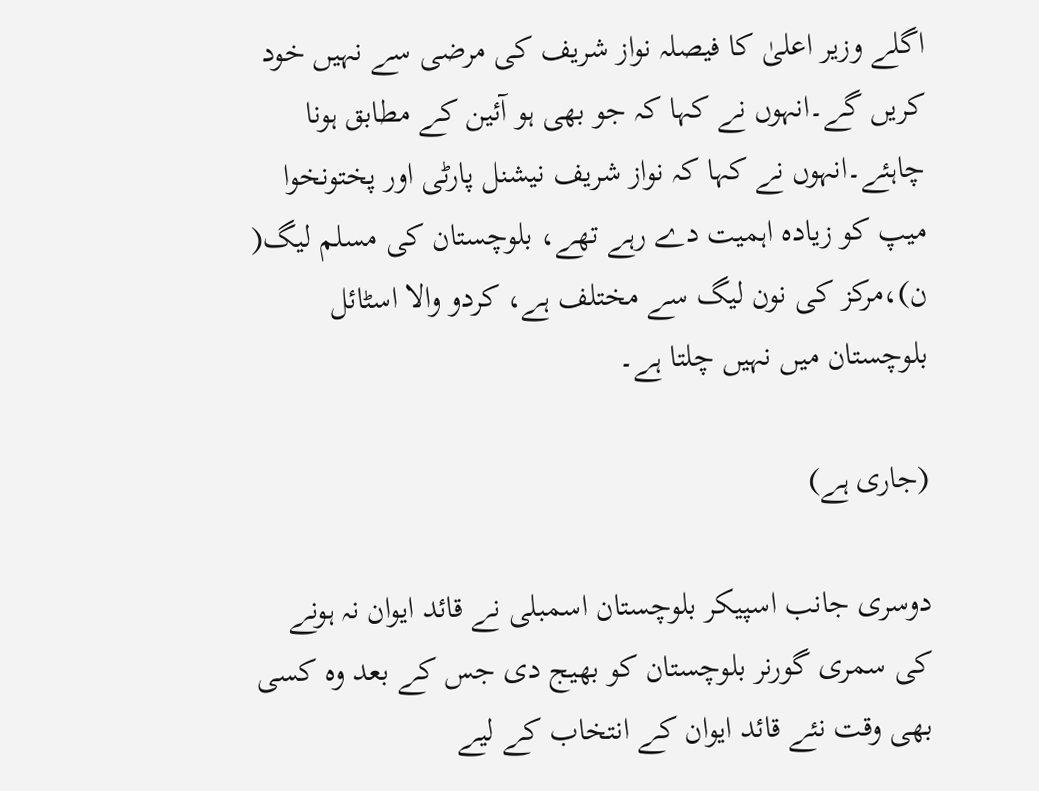اگلے وزیر اعلیٰ کا فیصلہ نواز شریف کی مرضی سے نہیں خود کریں گے۔انہوں نے کہا کہ جو بھی ہو آئین کے مطابق ہونا چاہئے۔انہوں نے کہا کہ نواز شریف نیشنل پارٹی اور پختونخوا میپ کو زیادہ اہمیت دے رہے تھے، بلوچستان کی مسلم لیگ( ن)،مرکز کی نون لیگ سے مختلف ہے، کردو والا اسٹائل بلوچستان میں نہیں چلتا ہے۔

(جاری ہے)

دوسری جانب اسپیکر بلوچستان اسمبلی نے قائد ایوان نہ ہونے کی سمری گورنر بلوچستان کو بھیج دی جس کے بعد وہ کسی بھی وقت نئے قائد ایوان کے انتخاب کے لیے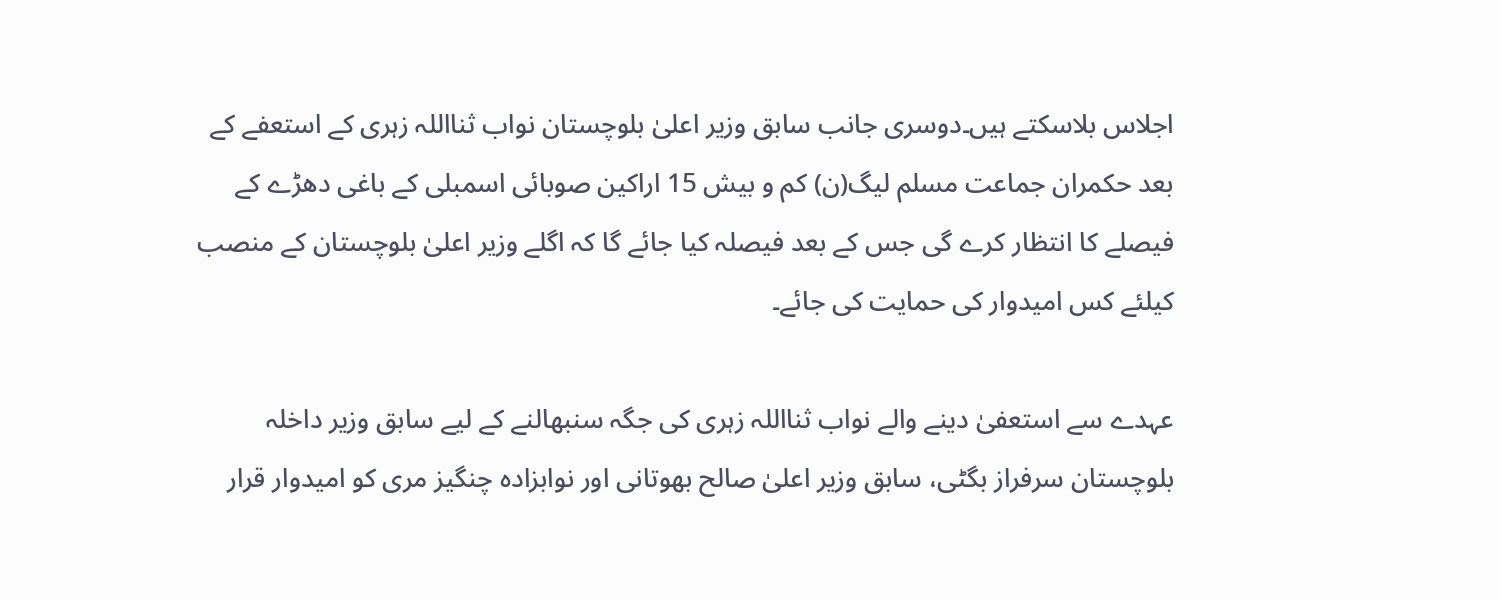اجلاس بلاسکتے ہیں۔دوسری جانب سابق وزیر اعلیٰ بلوچستان نواب ثنااللہ زہری کے استعفے کے بعد حکمران جماعت مسلم لیگ(ن) کم و بیش 15 اراکین صوبائی اسمبلی کے باغی دھڑے کے فیصلے کا انتظار کرے گی جس کے بعد فیصلہ کیا جائے گا کہ اگلے وزیر اعلیٰ بلوچستان کے منصب کیلئے کس امیدوار کی حمایت کی جائے۔

عہدے سے استعفیٰ دینے والے نواب ثنااللہ زہری کی جگہ سنبھالنے کے لیے سابق وزیر داخلہ بلوچستان سرفراز بگٹی، سابق وزیر اعلیٰ صالح بھوتانی اور نوابزادہ چنگیز مری کو امیدوار قرار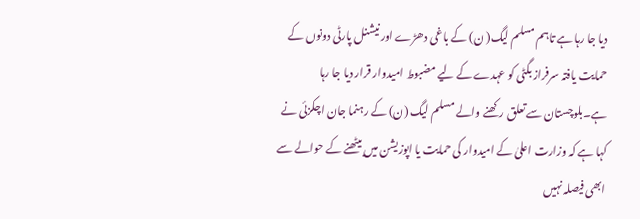دیا جا رہا ہے تاہم مسلم لیگ( ن) کے باغی دھڑے اور نیشنل پارٹی دونوں کے حمایت یافتہ سرفراز بگٹی کو عہدے کے لیے مضبوط امیدوار قرار دیا جا رہا ہے۔بلوچستان سے تعلق رکھنے والے مسلم لیگ (ن) کے رہنما جان اچکزئی نے کہا ہے کہ وزارت اعلیٰ کے امیدوار کی حمایت یا اپوزیشن میں بیٹھنے کے حوالے سے ابھی فیصلہ نہیں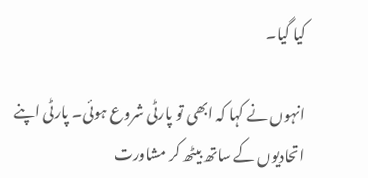کیا گیا۔

انہوں نے کہا کہ ابھی تو پارٹی شروع ہوئی۔ پارٹی اپنے اتحادیوں کے ساتھ بیٹھ کر مشاورت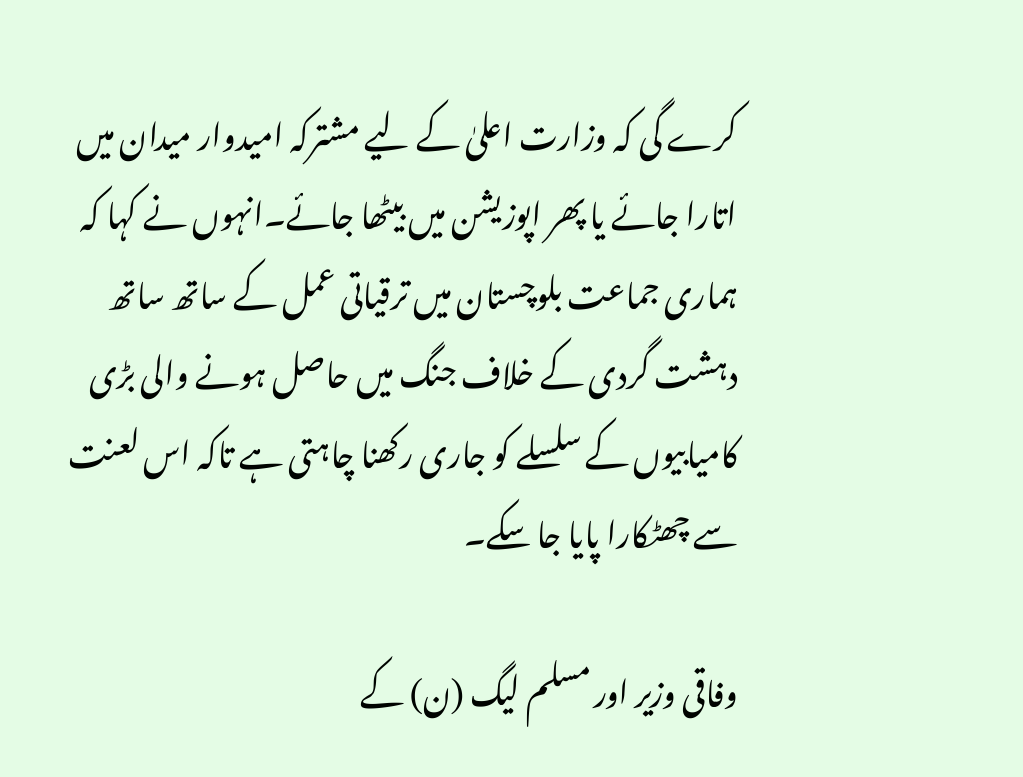کرے گی کہ وزارت اعلیٰ کے لیے مشترکہ امیدوار میدان میں اتارا جائے یا پھر اپوزیشن میں بیٹھا جائے۔انہوں نے کہا کہ ہماری جماعت بلوچستان میں ترقیاتی عمل کے ساتھ ساتھ دہشت گردی کے خلاف جنگ میں حاصل ہونے والی بڑی کامیابیوں کے سلسلے کو جاری رکھنا چاہتی ہے تاکہ اس لعنت سے چھٹکارا پایا جا سکے۔

وفاقی وزیر اور مسلم لیگ (ن) کے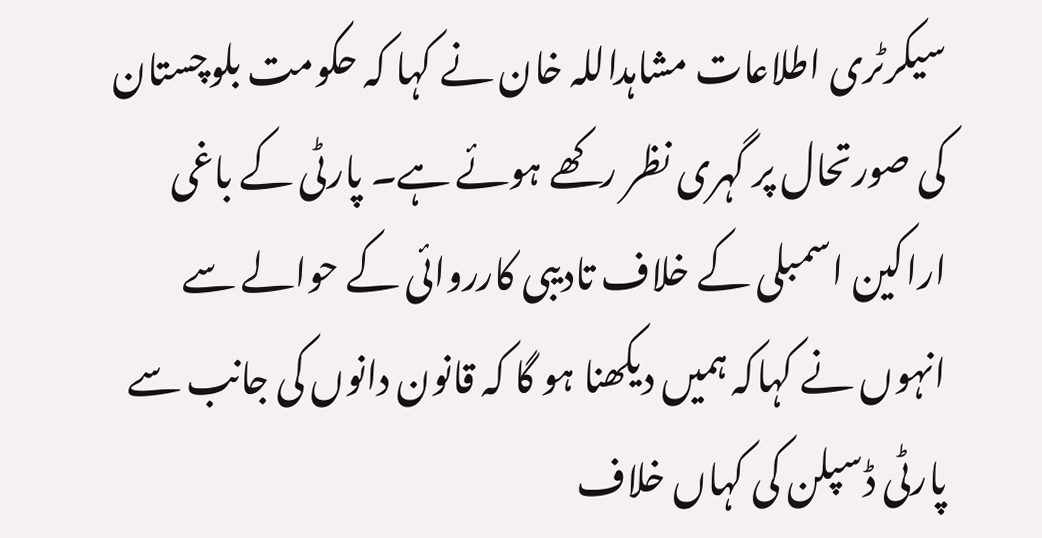سیکرٹری اطلاعات مشاہداللہ خان نے کہا کہ حکومت بلوچستان کی صورتحال پر گہری نظر رکھے ہوئے ہے۔ پارٹی کے باغی اراکین اسمبلی کے خلاف تادیبی کارروائی کے حوالے سے انہوں نے کہاکہ ہمیں دیکھنا ہو گا کہ قانون دانوں کی جانب سے پارٹی ڈسپلن کی کہاں خلاف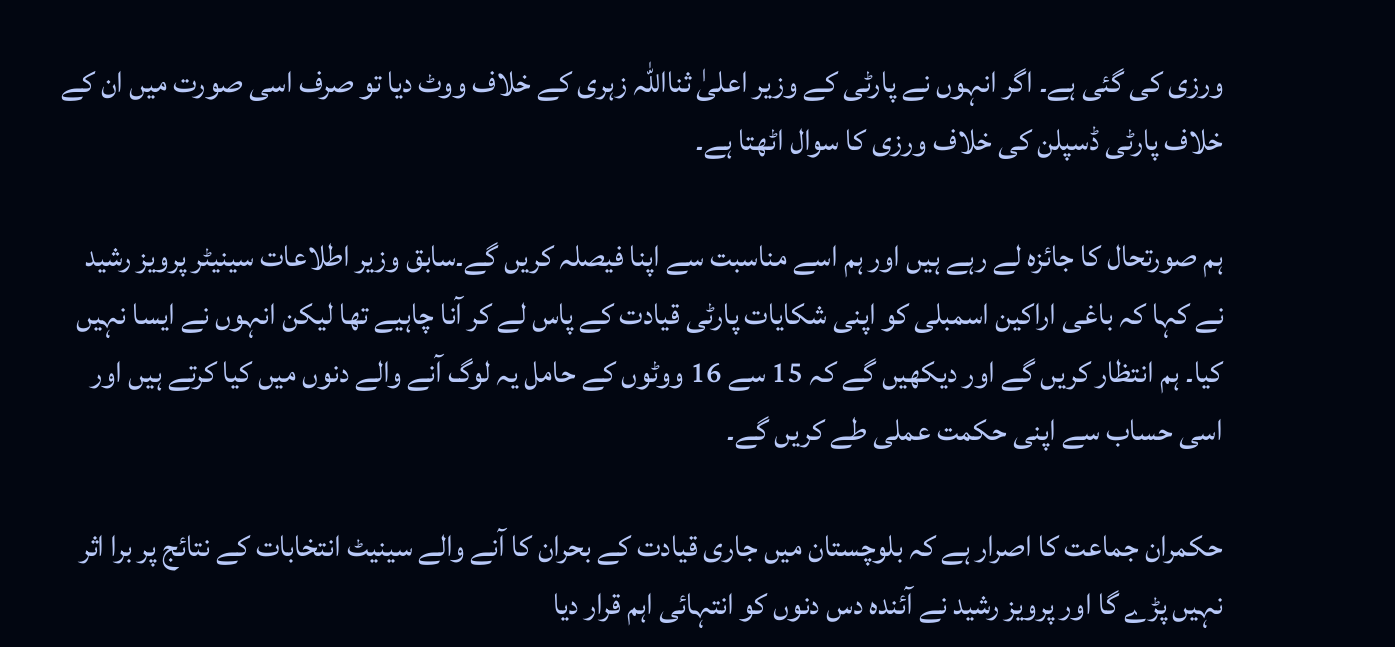ورزی کی گئی ہے۔ اگر انہوں نے پارٹی کے وزیر اعلیٰ ثنااللہ زہری کے خلاف ووٹ دیا تو صرف اسی صورت میں ان کے خلاف پارٹی ڈسپلن کی خلاف ورزی کا سوال اٹھتا ہے۔

ہم صورتحال کا جائزہ لے رہے ہیں اور ہم اسے مناسبت سے اپنا فیصلہ کریں گے۔سابق وزیر اطلاعات سینیٹر پرویز رشید نے کہا کہ باغی اراکین اسمبلی کو اپنی شکایات پارٹی قیادت کے پاس لے کر آنا چاہیے تھا لیکن انہوں نے ایسا نہیں کیا۔ ہم انتظار کریں گے اور دیکھیں گے کہ 15 سے 16 ووٹوں کے حامل یہ لوگ آنے والے دنوں میں کیا کرتے ہیں اور اسی حساب سے اپنی حکمت عملی طے کریں گے۔

حکمران جماعت کا اصرار ہے کہ بلوچستان میں جاری قیادت کے بحران کا آنے والے سینیٹ انتخابات کے نتائج پر برا اثر نہیں پڑے گا اور پرویز رشید نے آئندہ دس دنوں کو انتہائی اہم قرار دیا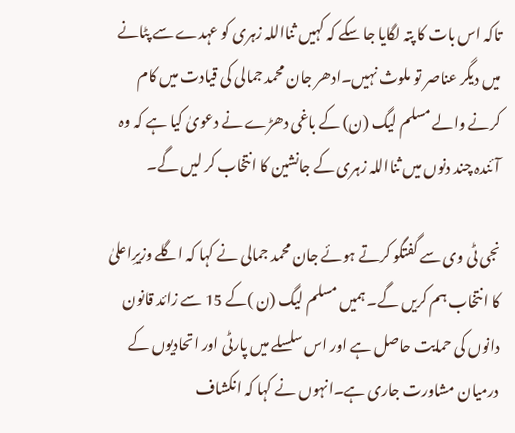تاکہ اس بات کا پتہ لگایا جا سکے کہ کہیں ثنااللہ زہری کو عہدے سے پٹانے میں دیگر عناصر تو ملوث نہیں۔ادھر جان محمد جمالی کی قیادت میں کام کرنے والے مسلم لیگ (ن) کے باغی دھڑے نے دعویٰ کیا ہے کہ وہ آئندہ چند دنوں میں ثنااللہ زہری کے جانشین کا انتخاب کر لیں گے۔

نجی ٹی وی سے گفتگو کرتے ہوئے جان محمد جمالی نے کہا کہ اگلے وزیرِاعلیٰ کا انتخاب ہم کریں گے۔ ہمیں مسلم لیگ (ن )کے 15 سے زائد قانون دانوں کی حمایت حاصل ہے اور اس سلسلے میں پارٹی اور اتحادیوں کے درمیان مشاورت جاری ہے۔انہوں نے کہا کہ انکشاف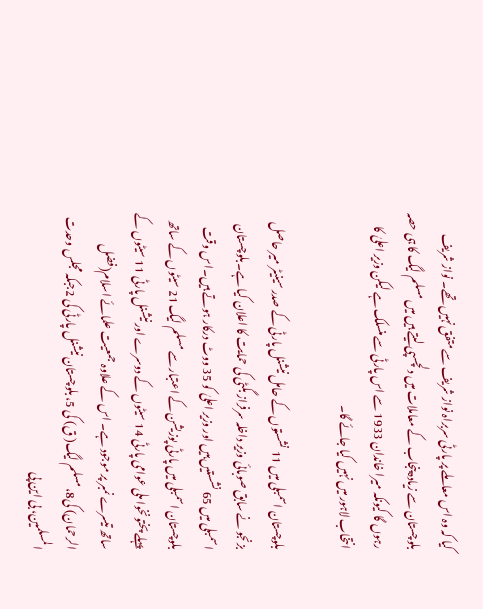کیا کہ وہ اس معاملے پر پارٹی سربراہ نواز شریف سے متفق نہیں تھے۔ نواز شریف بلوچستان سے زیادہ پنجاب کے معاملات میں دلچسپی لیتے ہیں میں مسلم لیگ کا ہی حصہ رہوں گا کیونکہ میرا خاندان 1933 سے اس پارٹی سے منسلک ہے لیکن وزیر اعلیٰ کا انتخاب لاہور میں نہیں کیا جائے گا۔

بلوچستان اسمبلی میں 11 نشستوں کے حامل نیشنل پارٹی کے صدر سینیٹر میر حاصل بزنجو نے سابق صوبائی وزیر داخلہ سرفراز بگٹی کی حمایت کا اعلان کیا ہے۔بلوچستان اسمبلی میں 65 نشستیں ہیں اور وزیر اعلیٰ کو 35 ووٹ درکار ہوتے ہیں۔اس وقت بلوچستان اسمبلی میں پارٹی پوزیشن کے اعتبار سے مسلم لیگ 21 سیٹوں کے ساتھ پہلے پختونخوا ملی عوامی پارٹی 14 سیٹوں کے دوسرے اور نیشنل پارٹی 11 سیٹوں کے ساتھ تیسرے نمبر پر موجود ہے۔ اس کے علاوہ جمعیت علمائے اسلام(فضل الرحمان) کی8، مسلم لیگ( ق) کی 5، بلوچستان نیشنل پارٹی کی 2جبکہ مجلس وحدت المسلمین، بی این پی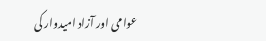عوامی اور آزاد امیدوار کی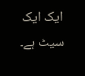ایک ایک سیٹ ہے۔